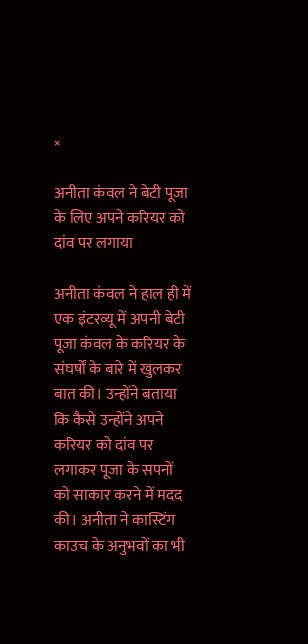×

अनीता कंवल ने बेटी पूजा के लिए अपने करियर को दांव पर लगाया

अनीता कंवल ने हाल ही में एक इंटरव्यू में अपनी बेटी पूजा कंवल के करियर के संघर्षों के बारे में खुलकर बात की। उन्होंने बताया कि कैसे उन्होंने अपने करियर को दांव पर लगाकर पूजा के सपनों को साकार करने में मदद की। अनीता ने कास्टिंग काउच के अनुभवों का भी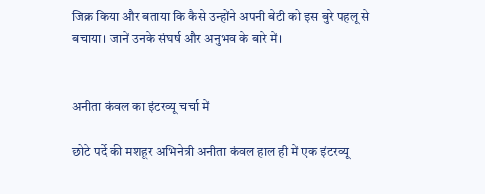जिक्र किया और बताया कि कैसे उन्होंने अपनी बेटी को इस बुरे पहलू से बचाया। जानें उनके संघर्ष और अनुभव के बारे में।


अनीता कंवल का इंटरव्यू चर्चा में

छोटे पर्दे की मशहूर अभिनेत्री अनीता कंवल हाल ही में एक इंटरव्यू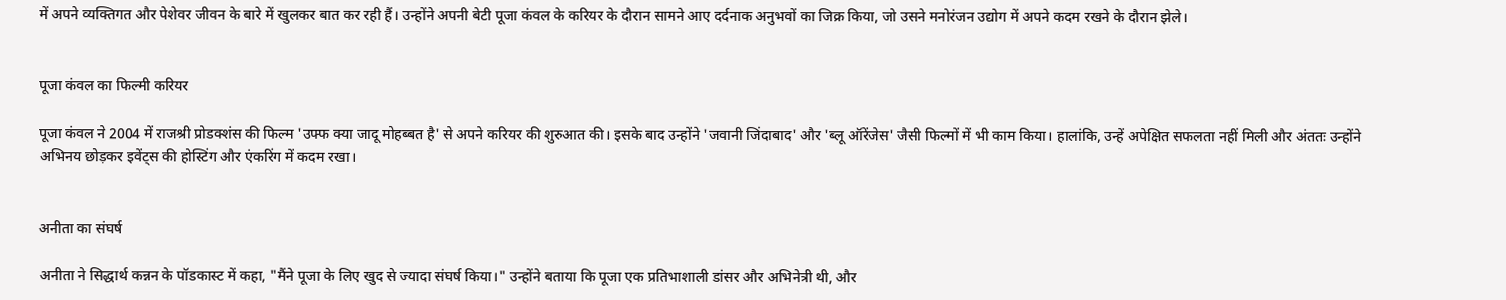में अपने व्यक्तिगत और पेशेवर जीवन के बारे में खुलकर बात कर रही हैं। उन्होंने अपनी बेटी पूजा कंवल के करियर के दौरान सामने आए दर्दनाक अनुभवों का जिक्र किया, जो उसने मनोरंजन उद्योग में अपने कदम रखने के दौरान झेले।


पूजा कंवल का फिल्मी करियर

पूजा कंवल ने 2004 में राजश्री प्रोडक्शंस की फिल्म 'उफ्फ क्या जादू मोहब्बत है' से अपने करियर की शुरुआत की। इसके बाद उन्होंने 'जवानी जिंदाबाद' और 'ब्लू ऑरेंजेस' जैसी फिल्मों में भी काम किया। हालांकि, उन्हें अपेक्षित सफलता नहीं मिली और अंततः उन्होंने अभिनय छोड़कर इवेंट्स की होस्टिंग और एंकरिंग में कदम रखा।


अनीता का संघर्ष

अनीता ने सिद्धार्थ कन्नन के पॉडकास्ट में कहा, "मैंने पूजा के लिए खुद से ज्यादा संघर्ष किया।" उन्होंने बताया कि पूजा एक प्रतिभाशाली डांसर और अभिनेत्री थी, और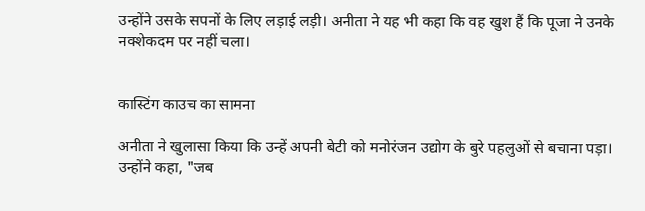उन्होंने उसके सपनों के लिए लड़ाई लड़ी। अनीता ने यह भी कहा कि वह खुश हैं कि पूजा ने उनके नक्शेकदम पर नहीं चला।


कास्टिंग काउच का सामना

अनीता ने खुलासा किया कि उन्हें अपनी बेटी को मनोरंजन उद्योग के बुरे पहलुओं से बचाना पड़ा। उन्होंने कहा, "जब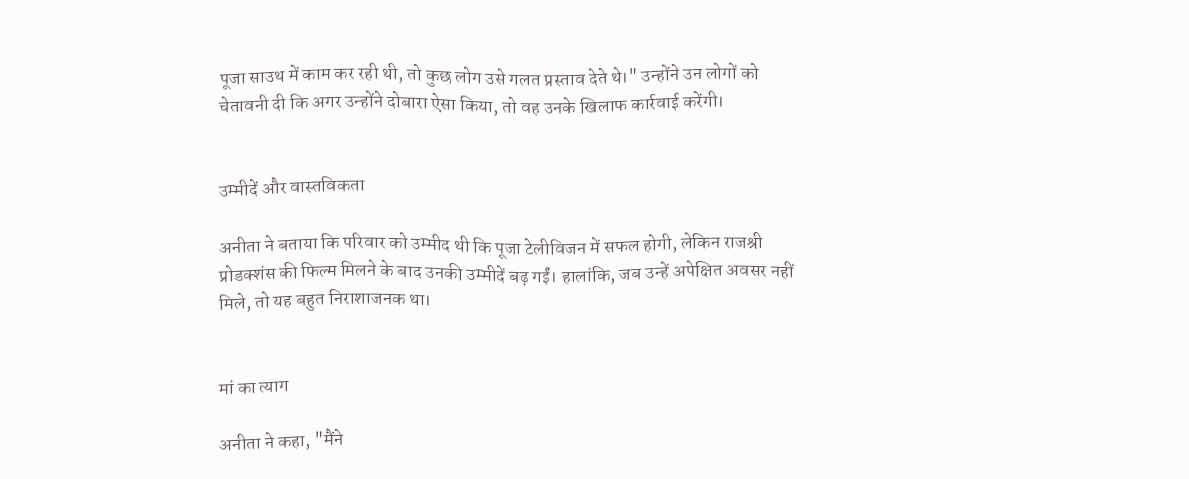पूजा साउथ में काम कर रही थी, तो कुछ लोग उसे गलत प्रस्ताव देते थे।" उन्होंने उन लोगों को चेतावनी दी कि अगर उन्होंने दोबारा ऐसा किया, तो वह उनके खिलाफ कार्रवाई करेंगी।


उम्मीदें और वास्तविकता

अनीता ने बताया कि परिवार को उम्मीद थी कि पूजा टेलीविजन में सफल होगी, लेकिन राजश्री प्रोडक्शंस की फिल्म मिलने के बाद उनकी उम्मीदें बढ़ गईं। हालांकि, जब उन्हें अपेक्षित अवसर नहीं मिले, तो यह बहुत निराशाजनक था।


मां का त्याग

अनीता ने कहा, "मैंने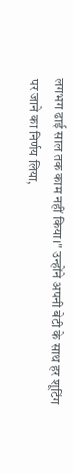लगभग ढाई साल तक काम नहीं किया।" उन्होंने अपनी बेटी के साथ हर शूटिंग पर जाने का निर्णय लिया,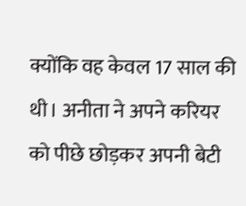क्योंकि वह केवल 17 साल की थी। अनीता ने अपने करियर को पीछे छोड़कर अपनी बेटी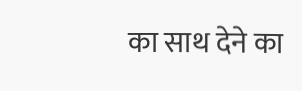का साथ देने का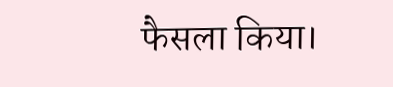फैसला किया।